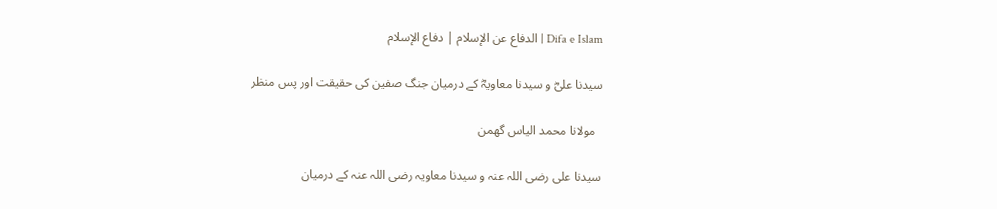Difa e Islam | الدفاع عن الإسلام | دفاع الإسلام

سیدنا علیؓ و سیدنا معاویہؓ کے درمیان جنگ صفین کی حقیقت اور پس منظر

  مولانا محمد الیاس گھمن

سیدنا علی رضی اللہ عنہ و سیدنا معاویہ رضی اللہ عنہ کے درمیان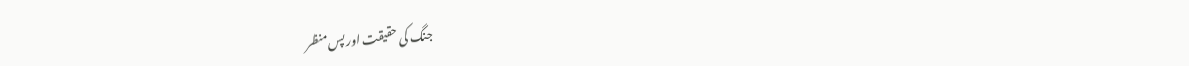جنگ کی حقیقت اور پس منظر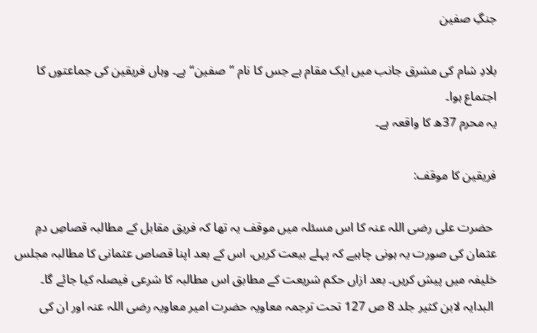جنگِ صفین

بلادِ شام کی مشرق جانب میں ایک مقام ہے جس کا نام ”صفین“ ہے۔ وہاں فریقین کی جماعتوں کا اجتماع ہوا۔
یہ محرم 37ھ کا واقعہ ہے۔

فریقین کا موقف:

 حضرت علی رضی اللہ عنہ کا اس مسئلہ میں موقف یہ تھا کہ فریق مقابل کے مطالبہ قصاصِ دمِ عثمان کی صورت یہ ہونی چاہیے کہ پہلے بیعت کریں، اس کے بعد اپنا قصاص عثمانی کا مطالبہ مجلس خلیفہ میں پیش کریں۔ بعد ازاں حکم شریعت کے مطابق اس مطالبہ کا شرعی فیصلہ کیا جائے گا۔
 البدایہ لابن کثیر جلد 8 ص 127 تحت ترجمہ معاویہ حضرت امیر معاویہ رضی اللہ عنہ اور ان کی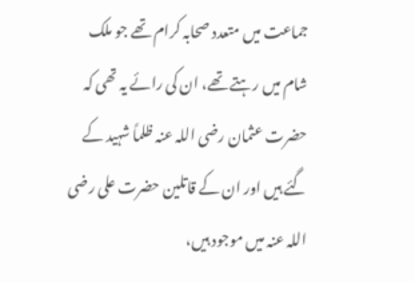جماعت میں متعدد صحابہ کرام تھے جو ملک شام میں رہتے تھے، ان کی رائے یہ تھی کہ حضرت عثمان رضی اللہ عنہ ظلماً شہید کے گئے ہیں اور ان کے قاتلین حضرت علی رضی اللہ عنہ میں موجود ہیں،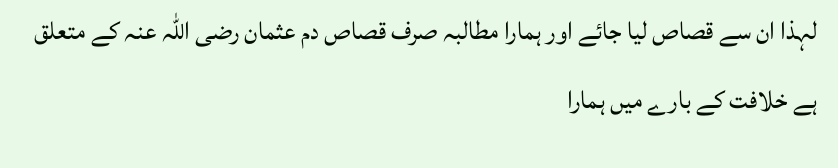لہذا ان سے قصاص لیا جائے اور ہمارا مطالبہ صرف قصاص دم عثمان رضی اللہ عنہ کے متعلق ہے خلافت کے بارے میں ہمارا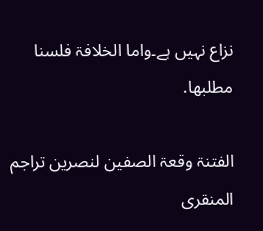نزاع نہیں ہے۔واما الخلافۃ فلسنا مطلبھا.

الفتنۃ وقعۃ الصفین لنصرین تراجم المنقری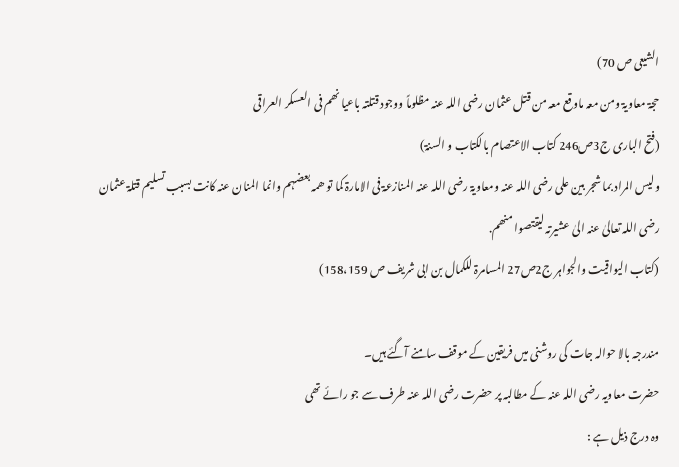الشیعی ص 70)
حجۃ معاویۃ ومن معہ ماوقع معہ من قتل عثمان رضی اللہ عنہ مظلوماً ووجود قتلتہ باعیا نھم فی العسکر العراقی
(فتح الباری ج3ص246 کتاب الاعتصام بالکتاب و السنۃ)
ولیس المراد بما شجر بین علی رضی اللہ عنہ ومعاویۃ رضی اللہ عنہ المنازعۃ فی الامارۃ کما تو ھمہ بعضہم وانما المنان عنہ کانت بسبب تسلیم قتلۃ عثمان رضی اللہ تعالیٰ عنہ الیٰ عشیرتہ لیقتصوا منھم.
(کتاب الیواقیت والجواہر ج2ص27 المسامرۃ للکمال بن ابی شریف ص 158،159)

مندرجہ بالا حوالہ جات کی روشنی میں فریقین کے موقف سامنے آگئے ہیں۔
حضرت معاویہ رضی اللہ عنہ کے مطالبہ پر حضرت رضی اللہ عنہ طرف سے جو رائے تھی
وہ درج ذیل ہے :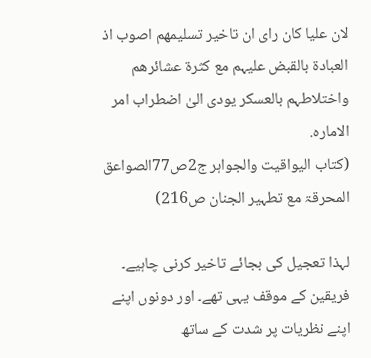لان علیا کان رای ان تاخیر تسلیمھم اصوب اذ العبادۃ بالقبض علیہم مع کثرۃ عشائرھم واختلاطہم بالعسکر یودی الیٰ اضطراب امر الامارہ.
(کتاب الیواقیت والجواہر ج2ص77الصواعق المحرقۃ مع تطہیر الجنان ص216)

لہذا تعجیل کی بجائے تاخیر کرنی چاہیے۔
فریقین کے موقف یہی تھے۔ اور دونوں اپنے اپنے نظریات پر شدت کے ساتھ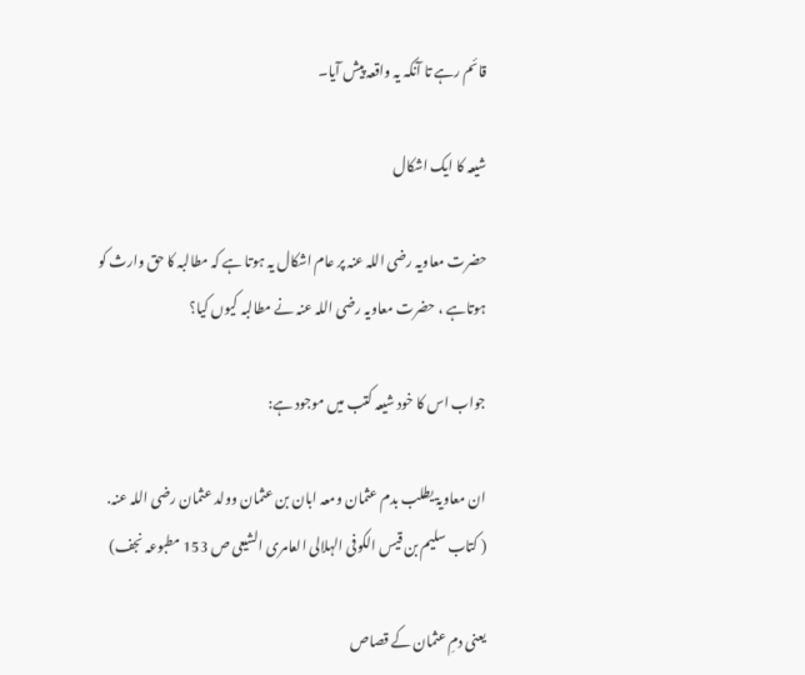قائم رہے تا آنکہ یہ واقعہ پیش آیا۔

شیعہ کا ایک اشکال

حضرت معاویہ رضی اللہ عنہ پر عام اشکال یہ ہوتا ہے کہ مطالبہ کا حق وارث کو ہوتاہے ، حضرت معاویہ رضی اللہ عنہ نے مطالبہ کیوں کیا؟

جواب اس کا خود شیعہ کتب میں موجود ہے:

ان معاویۃ یطلب بدم عثمان ومعہ ابان بن عثمان وولد عثمان رضی اللہ عنہ.
( کتاب سلیم بن قیس الکوفی الہلالی العامری الشیعی ص 153 مطبوعہ نجف)

یعنی دمِ عثمان کے قصاص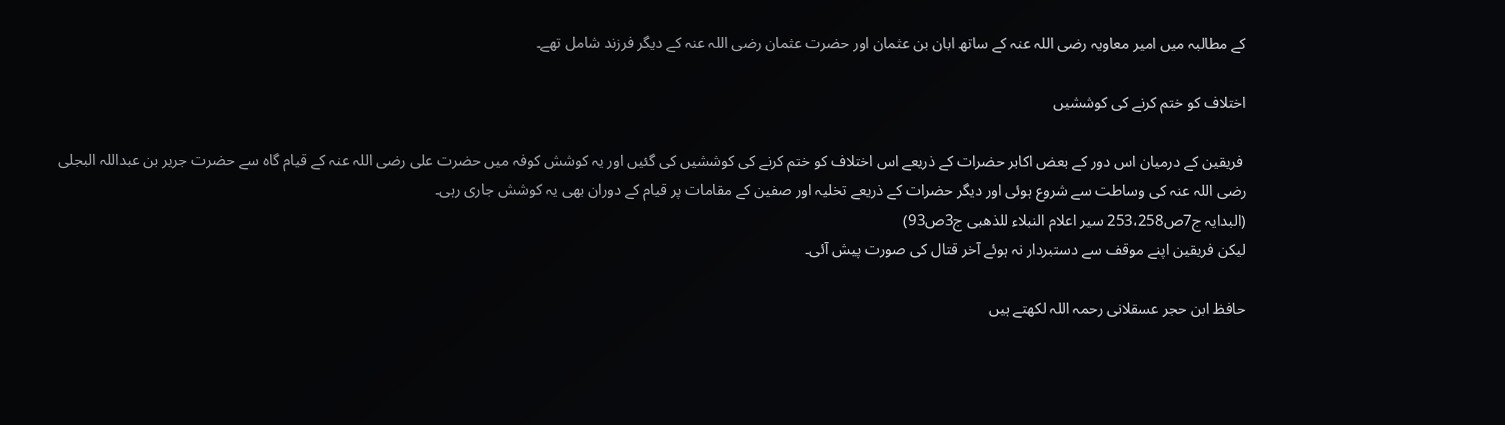کے مطالبہ میں امیر معاویہ رضی اللہ عنہ کے ساتھ ابان بن عثمان اور حضرت عثمان رضی اللہ عنہ کے دیگر فرزند شامل تھے۔

اختلاف کو ختم کرنے کی کوششیں

 فریقین کے درمیان اس دور کے بعض اکابر حضرات کے ذریعے اس اختلاف کو ختم کرنے کی کوششیں کی گئیں اور یہ کوشش کوفہ میں حضرت علی رضی اللہ عنہ کے قیام گاہ سے حضرت جریر بن عبداللہ البجلی رضی اللہ عنہ کی وساطت سے شروع ہوئی اور دیگر حضرات کے ذریعے تخلیہ اور صفین کے مقامات پر قیام کے دوران بھی یہ کوشش جاری رہی۔
(البدایہ ج7ص253،258 سیر اعلام النبلاء للذھبی ج3ص93)
لیکن فریقین اپنے موقف سے دستبردار نہ ہوئے آخر قتال کی صورت پیش آئی۔

حافظ ابن حجر عسقلانی رحمہ اللہ لکھتے ہیں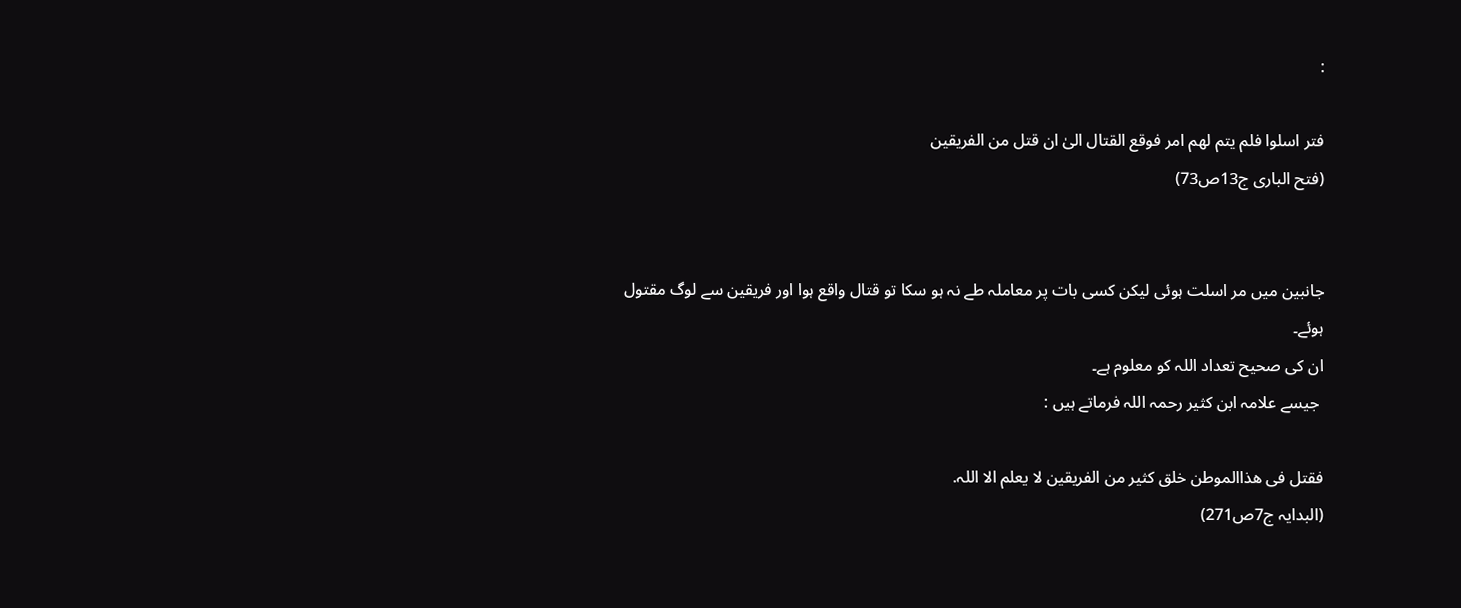:

فتر اسلوا فلم یتم لھم امر فوقع القتال الیٰ ان قتل من الفریقین
(فتح الباری ج13ص73)


جانبین میں مر اسلت ہوئی لیکن کسی بات پر معاملہ طے نہ ہو سکا تو قتال واقع ہوا اور فریقین سے لوگ مقتول ہوئے۔
ان کی صحیح تعداد اللہ کو معلوم ہے۔
 جیسے علامہ ابن کثیر رحمہ اللہ فرماتے ہیں :

فقتل فی ھذاالموطن خلق کثیر من الفریقین لا یعلم الا اللہ.
(البدایہ ج7ص271)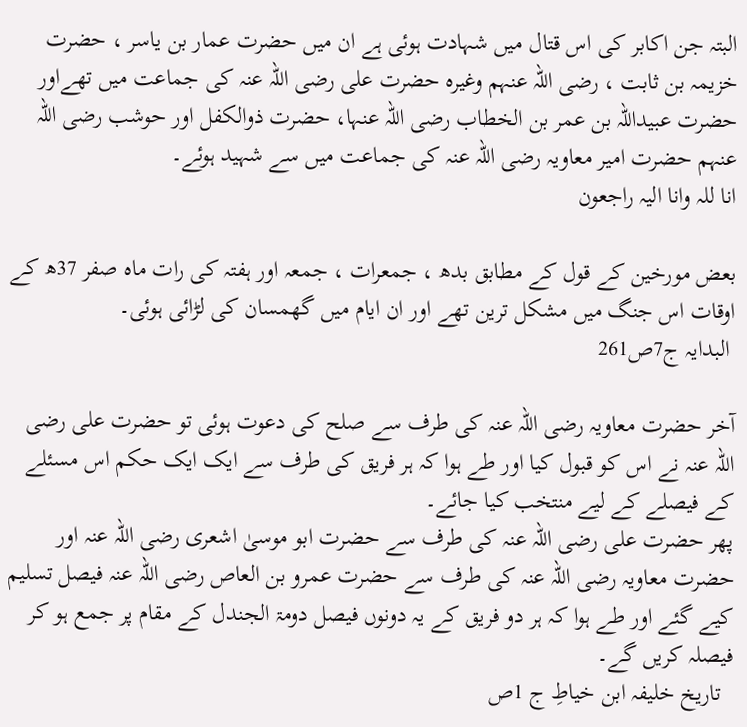البتہ جن اکابر کی اس قتال میں شہادت ہوئی ہے ان میں حضرت عمار بن یاسر ، حضرت خزیمہ بن ثابت ، رضی اللہ عنہم وغیرہ حضرت علی رضی اللہ عنہ کی جماعت میں تھےاور حضرت عبیداللہ بن عمر بن الخطاب رضی اللہ عنہا، حضرت ذوالکفل اور حوشب رضی اللہ عنہم حضرت امیر معاویہ رضی اللہ عنہ کی جماعت میں سے شہید ہوئے۔
انا للہ وانا الیہ راجعون

بعض مورخین کے قول کے مطابق بدھ ، جمعرات ، جمعہ اور ہفتہ کی رات ماہ صفر 37ھ کے اوقات اس جنگ میں مشکل ترین تھے اور ان ایام میں گھمسان کی لڑائی ہوئی۔
 البدایہ ج7ص261

آخر حضرت معاویہ رضی اللہ عنہ کی طرف سے صلح کی دعوت ہوئی تو حضرت علی رضی اللہ عنہ نے اس کو قبول کیا اور طے ہوا کہ ہر فریق کی طرف سے ایک ایک حکم اس مسئلے کے فیصلے کے لیے منتخب کیا جائے۔
پھر حضرت علی رضی اللہ عنہ کی طرف سے حضرت ابو موسیٰ اشعری رضی اللہ عنہ اور حضرت معاویہ رضی اللہ عنہ کی طرف سے حضرت عمرو بن العاص رضی اللہ عنہ فیصل تسلیم کیے گئے اور طے ہوا کہ ہر دو فریق کے یہ دونوں فیصل دومۃ الجندل کے مقام پر جمع ہو کر فیصلہ کریں گے۔
  تاریخ خلیفہ ابن خیاطِ ج 1ص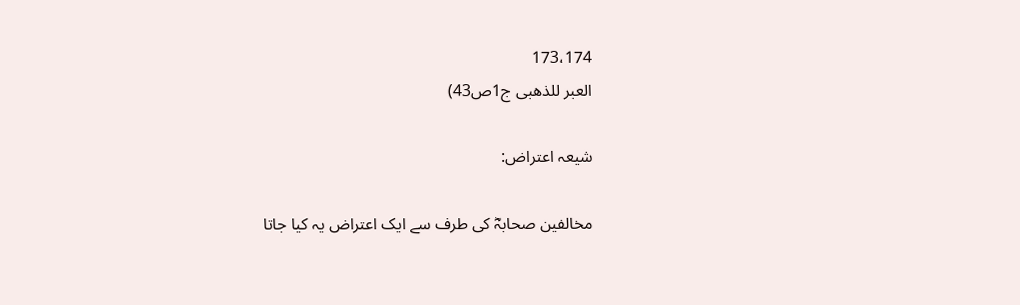173،174
العبر للذھبی ج1ص43)

شیعہ اعتراض:

مخالفین صحابہؓ کی طرف سے ایک اعتراض یہ کیا جاتا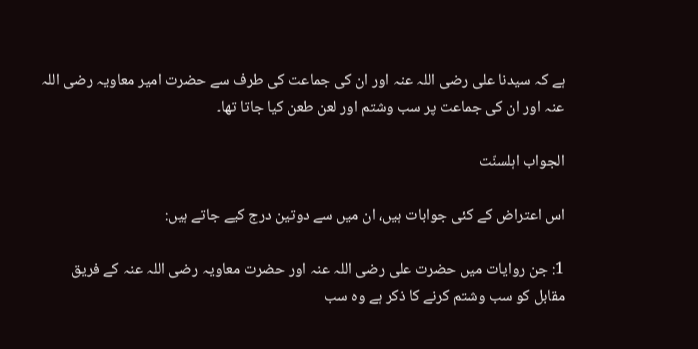ہے کہ سیدنا علی رضی اللہ عنہ اور ان کی جماعت کی طرف سے حضرت امیر معاویہ رضی اللہ عنہ اور ان کی جماعت پر سب وشتم اور لعن طعن کیا جاتا تھا۔

الجواب اہلسنّت

اس اعتراض کے کئی جوابات ہیں، ان میں سے دوتین درج کیے جاتے ہیں:

1: جن روایات میں حضرت علی رضی اللہ عنہ اور حضرت معاویہ رضی اللہ عنہ کے فریق مقابل کو سب وشتم کرنے کا ذکر ہے وہ سب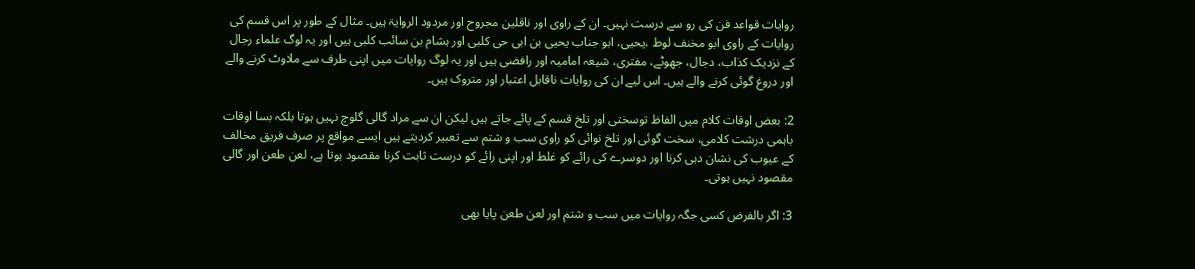روایات قواعد فن کی رو سے درست نہیں۔ ان کے راوی اور ناقلین مجروح اور مردود الروایۃ ہیں۔ مثال کے طور پر اس قسم کی روایات کے راوی ابو مخنف لوط ،یحیی، ابو جناب یحیی بن ابی حی کلبی اور ہشام بن سائب کلبی ہیں اور یہ لوگ علماء رجال کے نزدیک کذاب، دجال، جھوٹے، مفتری، شیعہ امامیہ اور رافضی ہیں اور یہ لوگ روایات میں اپنی طرف سے ملاوٹ کرنے والے اور دروغ گوئی کرنے والے ہیں۔ اس لیے ان کی روایات ناقابل اعتبار اور متروک ہیں۔

2: بعض اوقات کلام میں الفاظ توسختی اور تلخ قسم کے پائے جاتے ہیں لیکن ان سے مراد گالی گلوچ نہیں ہوتا بلکہ بسا اوقات باہمی درشت کلامی، سخت گوئی اور تلخ نوائی کو راوی سب و شتم سے تعبیر کردیتے ہیں ایسے مواقع پر صرف فریق مخالف کے عیوب کی نشان دہی کرنا اور دوسرے کی رائے کو غلط اور اپنی رائے کو درست ثابت کرنا مقصود ہوتا ہے، لعن طعن اور گالی مقصود نہیں ہوتی۔

3: اگر بالفرض کسی جگہ روایات میں سب و شتم اور لعن طعن پایا بھی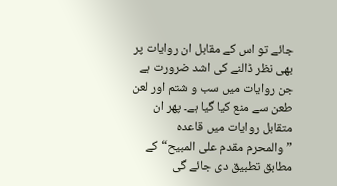جائے تو اس کے مقابل ان روایات پر بھی نظر ڈالنے کی اشد ضرورت ہے جن روایات میں سب و شتم اور لعن طعن سے منع کیا گیا ہے۔ پھر ان متقابل روایات میں قاعدہ ”والمحرم مقدم علی المبیح“ کے مطابق تطبیق دی جائے گی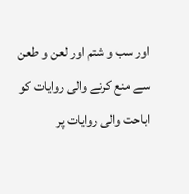اور سب و شتم اور لعن و طعن سے منع کرنے والی روایات کو اباحت والی روایات پر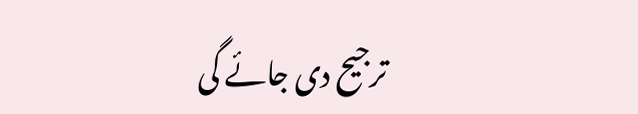ترجیح دی جائے گی